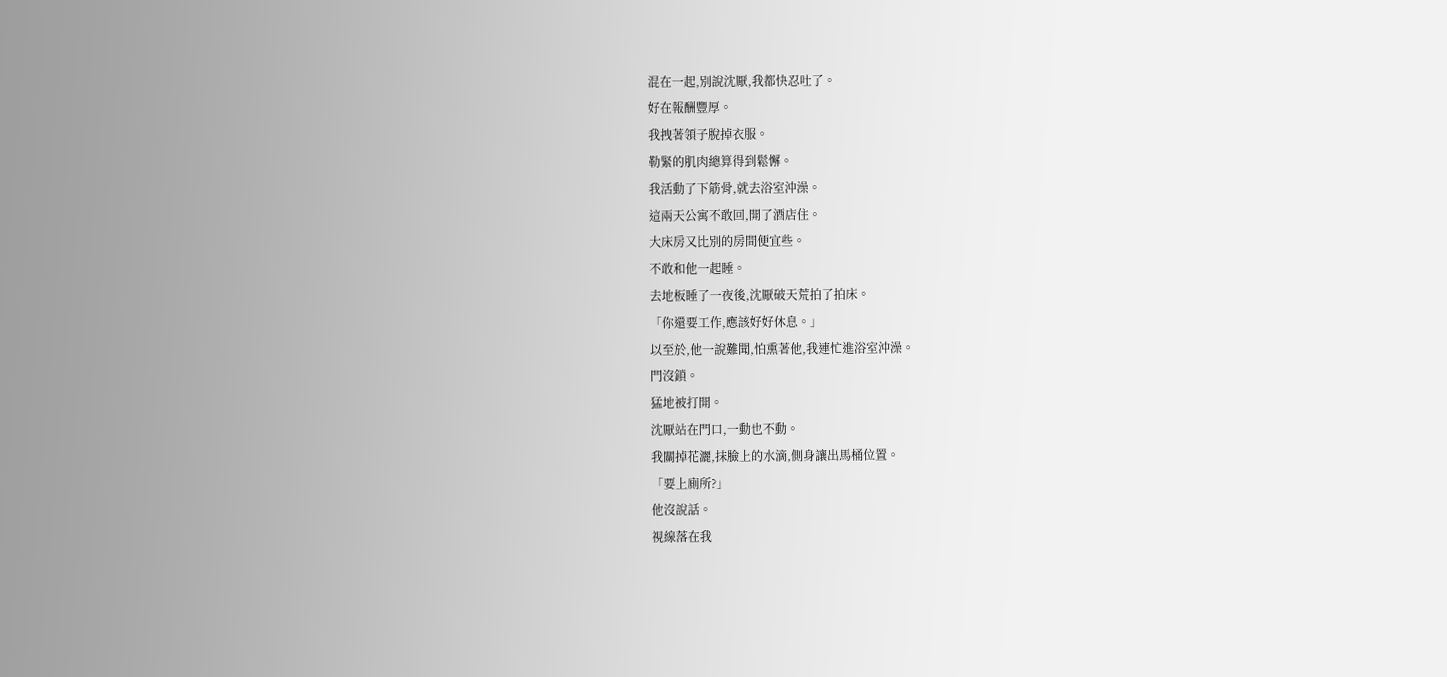混在一起,別說沈厭,我都快忍吐了。
好在報酬豐厚。
我拽著領子脫掉衣服。
勒緊的肌肉總算得到鬆懈。
我活動了下筋骨,就去浴室沖澡。
這兩天公寓不敢回,開了酒店住。
大床房又比別的房間便宜些。
不敢和他一起睡。
去地板睡了一夜後,沈厭破天荒拍了拍床。
「你還要工作,應該好好休息。」
以至於,他一說難聞,怕熏著他,我連忙進浴室沖澡。
門沒鎖。
猛地被打開。
沈厭站在門口,一動也不動。
我關掉花灑,抹臉上的水滴,側身讓出馬桶位置。
「要上廁所?」
他沒說話。
視線落在我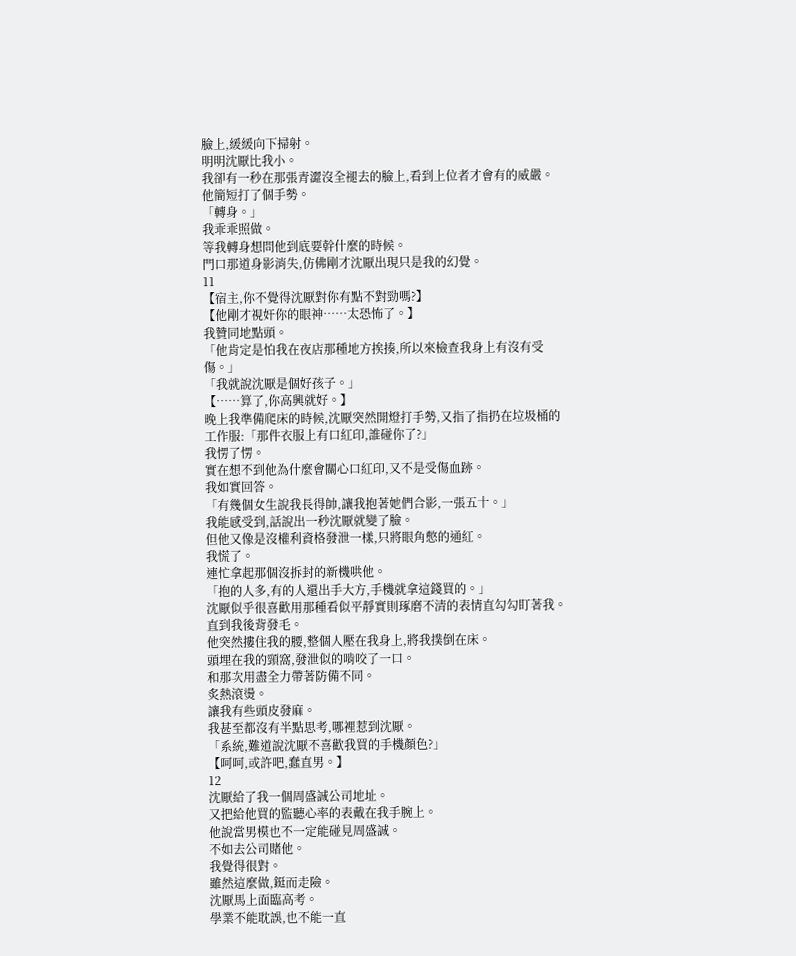臉上,緩緩向下掃射。
明明沈厭比我小。
我卻有一秒在那張青澀沒全褪去的臉上,看到上位者才會有的威嚴。
他簡短打了個手勢。
「轉身。」
我乖乖照做。
等我轉身想問他到底要幹什麼的時候。
門口那道身影消失,仿佛剛才沈厭出現只是我的幻覺。
11
【宿主,你不覺得沈厭對你有點不對勁嗎?】
【他剛才視奸你的眼神……太恐怖了。】
我贊同地點頭。
「他肯定是怕我在夜店那種地方挨揍,所以來檢查我身上有沒有受傷。」
「我就說沈厭是個好孩子。」
【……算了,你高興就好。】
晚上我準備爬床的時候,沈厭突然開燈打手勢,又指了指扔在垃圾桶的工作服:「那件衣服上有口紅印,誰碰你了?」
我愣了愣。
實在想不到他為什麼會關心口紅印,又不是受傷血跡。
我如實回答。
「有幾個女生說我長得帥,讓我抱著她們合影,一張五十。」
我能感受到,話說出一秒沈厭就變了臉。
但他又像是沒權利資格發泄一樣,只將眼角憋的通紅。
我慌了。
連忙拿起那個沒拆封的新機哄他。
「抱的人多,有的人還出手大方,手機就拿這錢買的。」
沈厭似乎很喜歡用那種看似平靜實則琢磨不清的表情直勾勾盯著我。
直到我後背發毛。
他突然摟住我的腰,整個人壓在我身上,將我撲倒在床。
頭埋在我的頸窩,發泄似的啃咬了一口。
和那次用盡全力帶著防備不同。
炙熱滾燙。
讓我有些頭皮發麻。
我甚至都沒有半點思考,哪裡惹到沈厭。
「系統,難道說沈厭不喜歡我買的手機顏色?」
【呵呵,或許吧,蠢直男。】
12
沈厭給了我一個周盛誠公司地址。
又把給他買的監聽心率的表戴在我手腕上。
他說當男模也不一定能碰見周盛誠。
不如去公司賭他。
我覺得很對。
雖然這麼做,鋌而走險。
沈厭馬上面臨高考。
學業不能耽誤,也不能一直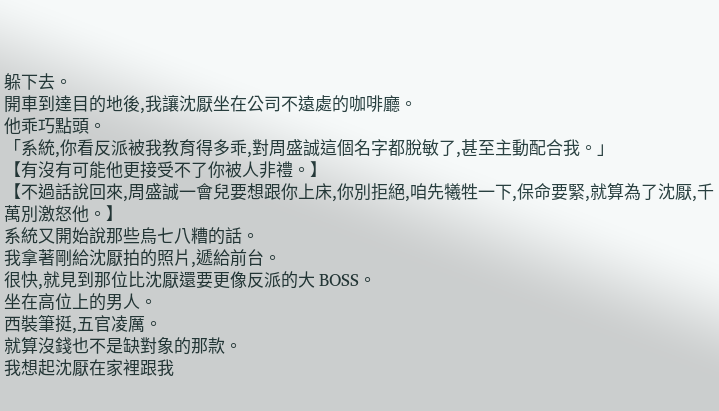躲下去。
開車到達目的地後,我讓沈厭坐在公司不遠處的咖啡廳。
他乖巧點頭。
「系統,你看反派被我教育得多乖,對周盛誠這個名字都脫敏了,甚至主動配合我。」
【有沒有可能他更接受不了你被人非禮。】
【不過話說回來,周盛誠一會兒要想跟你上床,你別拒絕,咱先犧牲一下,保命要緊,就算為了沈厭,千萬別激怒他。】
系統又開始說那些烏七八糟的話。
我拿著剛給沈厭拍的照片,遞給前台。
很快,就見到那位比沈厭還要更像反派的大 BOSS。
坐在高位上的男人。
西裝筆挺,五官凌厲。
就算沒錢也不是缺對象的那款。
我想起沈厭在家裡跟我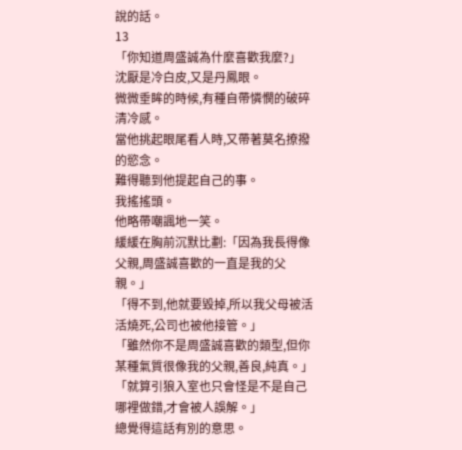說的話。
13
「你知道周盛誠為什麼喜歡我麼?」
沈厭是冷白皮,又是丹鳳眼。
微微垂眸的時候,有種自帶憐憫的破碎清冷感。
當他挑起眼尾看人時,又帶著莫名撩撥的慾念。
難得聽到他提起自己的事。
我搖搖頭。
他略帶嘲諷地一笑。
緩緩在胸前沉默比劃:「因為我長得像父親,周盛誠喜歡的一直是我的父親。」
「得不到,他就要毀掉,所以我父母被活活燒死,公司也被他接管。」
「雖然你不是周盛誠喜歡的類型,但你某種氣質很像我的父親,善良,純真。」
「就算引狼入室也只會怪是不是自己哪裡做錯,才會被人誤解。」
總覺得這話有別的意思。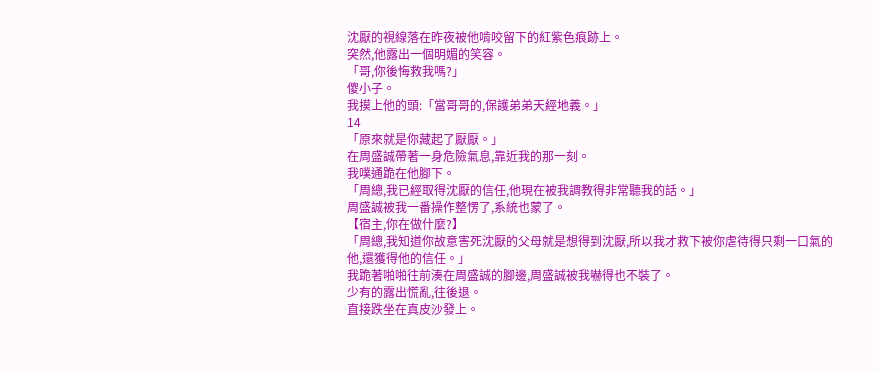沈厭的視線落在昨夜被他啃咬留下的紅紫色痕跡上。
突然,他露出一個明媚的笑容。
「哥,你後悔救我嗎?」
傻小子。
我摸上他的頭:「當哥哥的,保護弟弟天經地義。」
14
「原來就是你藏起了厭厭。」
在周盛誠帶著一身危險氣息,靠近我的那一刻。
我噗通跪在他腳下。
「周總,我已經取得沈厭的信任,他現在被我調教得非常聽我的話。」
周盛誠被我一番操作整愣了,系統也蒙了。
【宿主,你在做什麼?】
「周總,我知道你故意害死沈厭的父母就是想得到沈厭,所以我才救下被你虐待得只剩一口氣的他,還獲得他的信任。」
我跪著啪啪往前湊在周盛誠的腳邊,周盛誠被我嚇得也不裝了。
少有的露出慌亂,往後退。
直接跌坐在真皮沙發上。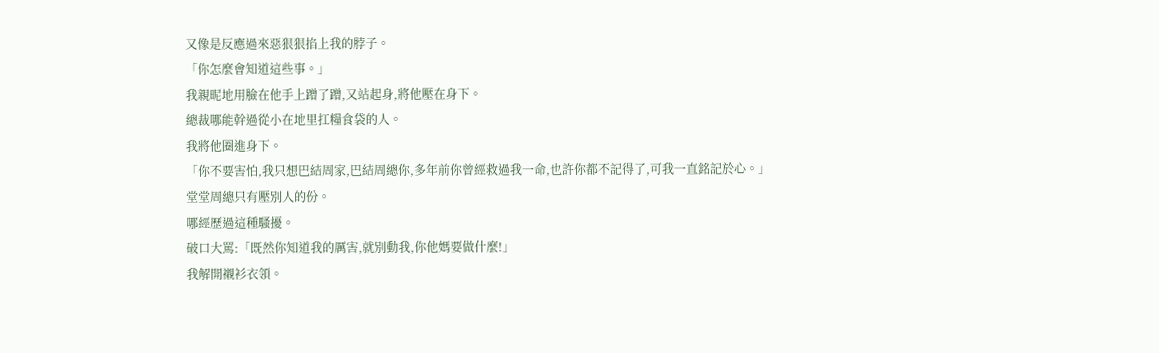又像是反應過來惡狠狠掐上我的脖子。
「你怎麼會知道這些事。」
我親昵地用臉在他手上蹭了蹭,又站起身,將他壓在身下。
總裁哪能幹過從小在地里扛糧食袋的人。
我將他圈進身下。
「你不要害怕,我只想巴結周家,巴結周總你,多年前你曾經救過我一命,也許你都不記得了,可我一直銘記於心。」
堂堂周總只有壓別人的份。
哪經歷過這種騷擾。
破口大罵:「既然你知道我的厲害,就別動我,你他媽要做什麼!」
我解開襯衫衣領。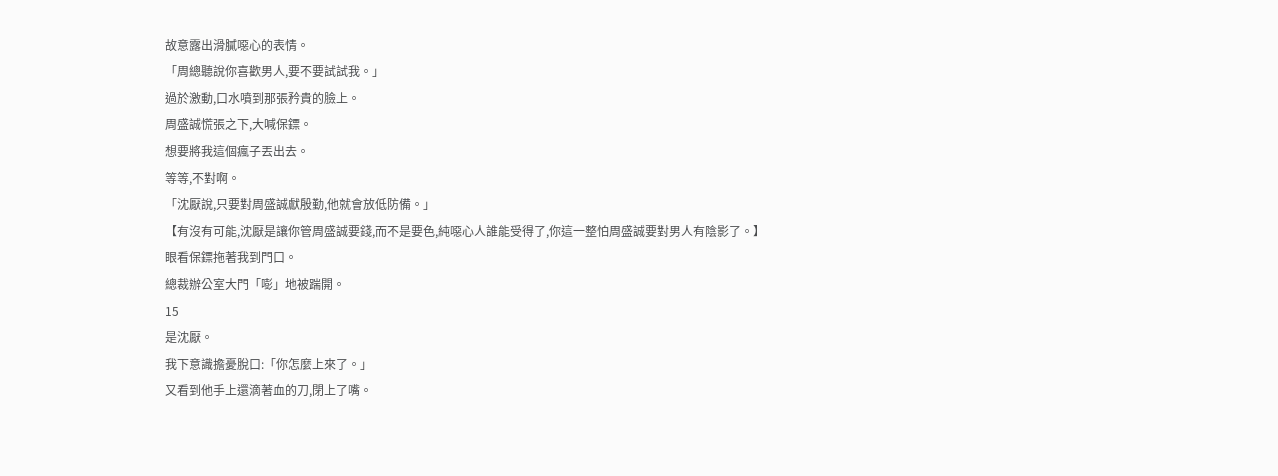故意露出滑膩噁心的表情。
「周總聽說你喜歡男人,要不要試試我。」
過於激動,口水噴到那張矜貴的臉上。
周盛誠慌張之下,大喊保鏢。
想要將我這個瘋子丟出去。
等等,不對啊。
「沈厭說,只要對周盛誠獻殷勤,他就會放低防備。」
【有沒有可能,沈厭是讓你管周盛誠要錢,而不是要色,純噁心人誰能受得了,你這一整怕周盛誠要對男人有陰影了。】
眼看保鏢拖著我到門口。
總裁辦公室大門「嘭」地被踹開。
15
是沈厭。
我下意識擔憂脫口:「你怎麼上來了。」
又看到他手上還滴著血的刀,閉上了嘴。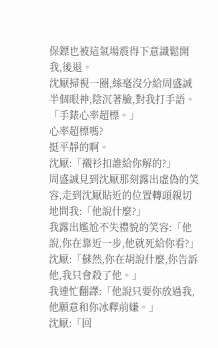保鏢也被這氣場震得下意識鬆開我,後退。
沈厭掃視一圈,絲毫沒分給周盛誠半個眼神,陰沉著臉,對我打手語。
「手錶心率超標。」
心率超標嗎?
挺平靜的啊。
沈厭:「襯衫扣誰給你解的?」
周盛誠見到沈厭那刻露出虛偽的笑容,走到沈厭貼近的位置轉頭親切地問我:「他說什麼?」
我露出尷尬不失禮貌的笑容:「他說,你在靠近一步,他就死給你看?」
沈厭:「蘇然,你在胡說什麼,你告訴他,我只會殺了他。」
我連忙翻譯:「他說只要你放過我,他願意和你冰釋前嫌。」
沈厭:「回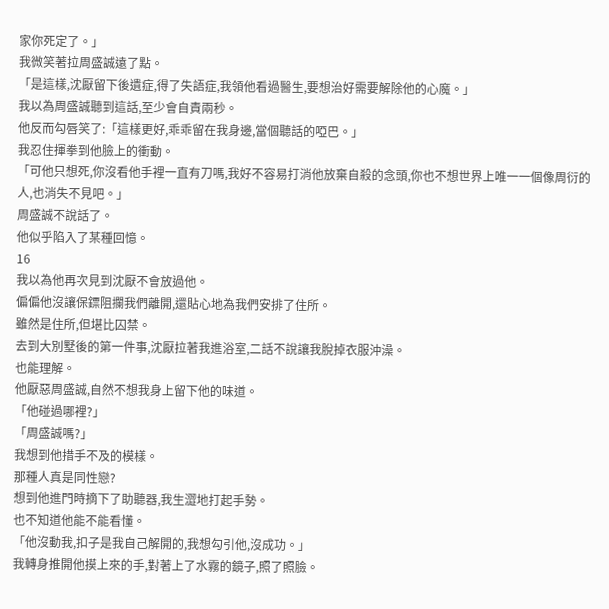家你死定了。」
我微笑著拉周盛誠遠了點。
「是這樣,沈厭留下後遺症,得了失語症,我領他看過醫生,要想治好需要解除他的心魔。」
我以為周盛誠聽到這話,至少會自責兩秒。
他反而勾唇笑了:「這樣更好,乖乖留在我身邊,當個聽話的啞巴。」
我忍住揮拳到他臉上的衝動。
「可他只想死,你沒看他手裡一直有刀嗎,我好不容易打消他放棄自殺的念頭,你也不想世界上唯一一個像周衍的人,也消失不見吧。」
周盛誠不說話了。
他似乎陷入了某種回憶。
16
我以為他再次見到沈厭不會放過他。
偏偏他沒讓保鏢阻攔我們離開,還貼心地為我們安排了住所。
雖然是住所,但堪比囚禁。
去到大別墅後的第一件事,沈厭拉著我進浴室,二話不說讓我脫掉衣服沖澡。
也能理解。
他厭惡周盛誠,自然不想我身上留下他的味道。
「他碰過哪裡?」
「周盛誠嗎?」
我想到他措手不及的模樣。
那種人真是同性戀?
想到他進門時摘下了助聽器,我生澀地打起手勢。
也不知道他能不能看懂。
「他沒動我,扣子是我自己解開的,我想勾引他,沒成功。」
我轉身推開他摸上來的手,對著上了水霧的鏡子,照了照臉。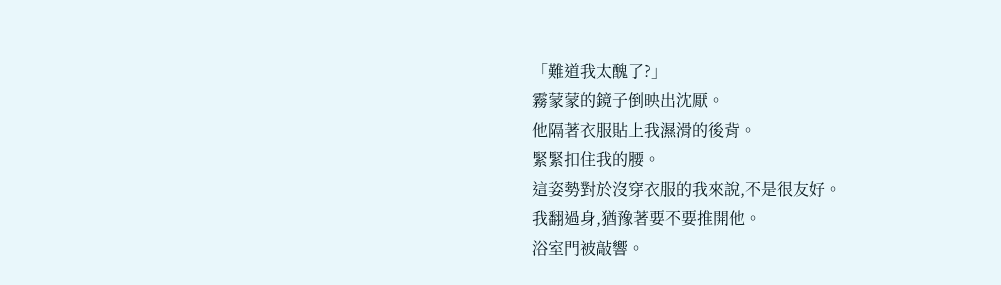「難道我太醜了?」
霧蒙蒙的鏡子倒映出沈厭。
他隔著衣服貼上我濕滑的後背。
緊緊扣住我的腰。
這姿勢對於沒穿衣服的我來說,不是很友好。
我翻過身,猶豫著要不要推開他。
浴室門被敲響。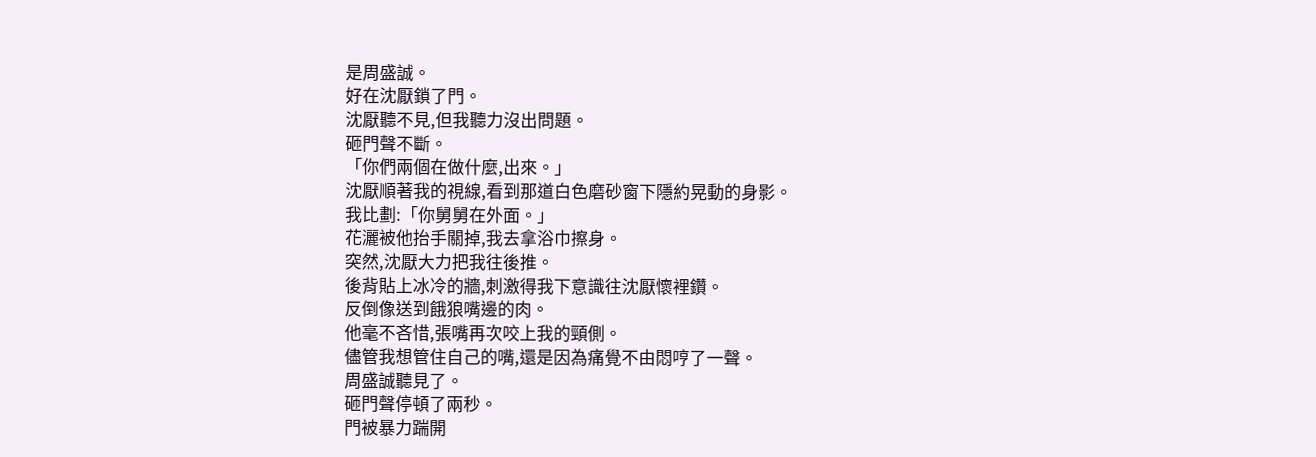是周盛誠。
好在沈厭鎖了門。
沈厭聽不見,但我聽力沒出問題。
砸門聲不斷。
「你們兩個在做什麼,出來。」
沈厭順著我的視線,看到那道白色磨砂窗下隱約晃動的身影。
我比劃:「你舅舅在外面。」
花灑被他抬手關掉,我去拿浴巾擦身。
突然,沈厭大力把我往後推。
後背貼上冰冷的牆,刺激得我下意識往沈厭懷裡鑽。
反倒像送到餓狼嘴邊的肉。
他毫不吝惜,張嘴再次咬上我的頸側。
儘管我想管住自己的嘴,還是因為痛覺不由悶哼了一聲。
周盛誠聽見了。
砸門聲停頓了兩秒。
門被暴力踹開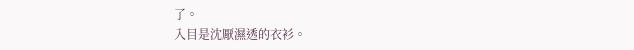了。
入目是沈厭濕透的衣衫。